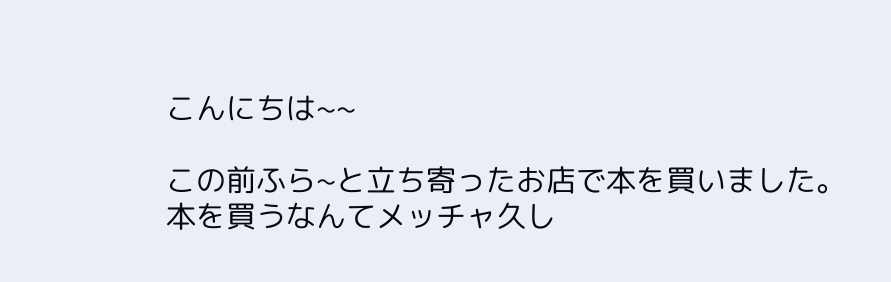こんにちは~~

この前ふら~と立ち寄ったお店で本を買いました。
本を買うなんてメッチャ久し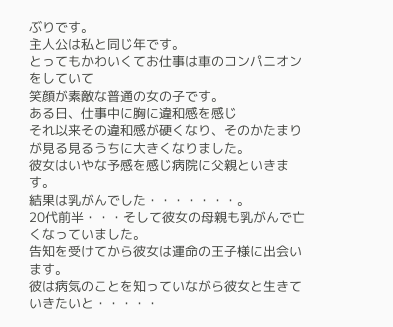ぶりです。
主人公は私と同じ年です。
とってもかわいくてお仕事は車のコンパニオンをしていて
笑顔が素敵な普通の女の子です。
ある日、仕事中に胸に違和感を感じ
それ以来その違和感が硬くなり、そのかたまりが見る見るうちに大きくなりました。
彼女はいやな予感を感じ病院に父親といきます。
結果は乳がんでした・・・・・・・。
20代前半・・・そして彼女の母親も乳がんで亡くなっていました。
告知を受けてから彼女は運命の王子様に出会います。
彼は病気のことを知っていながら彼女と生きていきたいと・・・・・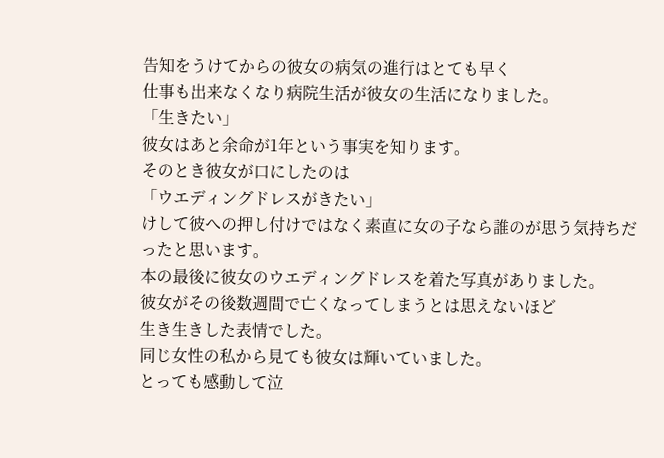告知をうけてからの彼女の病気の進行はとても早く
仕事も出来なくなり病院生活が彼女の生活になりました。
「生きたい」
彼女はあと余命が1年という事実を知ります。
そのとき彼女が口にしたのは
「ウエディングドレスがきたい」
けして彼への押し付けではなく素直に女の子なら誰のが思う気持ちだったと思います。
本の最後に彼女のウエディングドレスを着た写真がありました。
彼女がその後数週間で亡くなってしまうとは思えないほど
生き生きした表情でした。
同じ女性の私から見ても彼女は輝いていました。
とっても感動して泣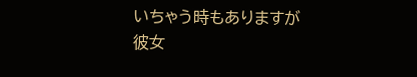いちゃう時もありますが
彼女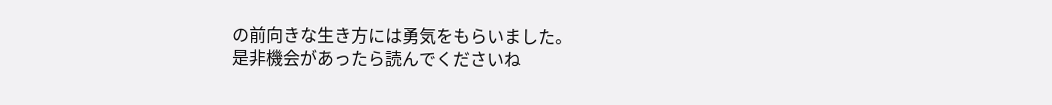の前向きな生き方には勇気をもらいました。
是非機会があったら読んでくださいね